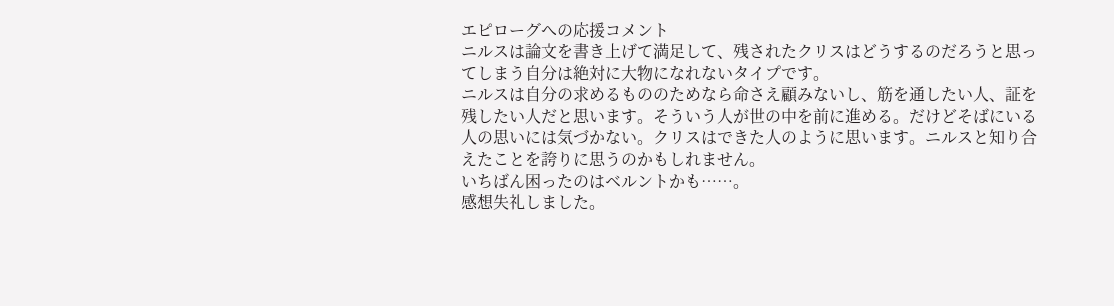エピローグへの応援コメント
ニルスは論文を書き上げて満足して、残されたクリスはどうするのだろうと思ってしまう自分は絶対に大物になれないタイプです。
ニルスは自分の求めるもののためなら命さえ顧みないし、筋を通したい人、証を残したい人だと思います。そういう人が世の中を前に進める。だけどそばにいる人の思いには気づかない。クリスはできた人のように思います。ニルスと知り合えたことを誇りに思うのかもしれません。
いちばん困ったのはベルントかも……。
感想失礼しました。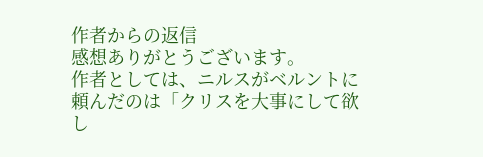作者からの返信
感想ありがとうございます。
作者としては、ニルスがベルントに頼んだのは「クリスを大事にして欲し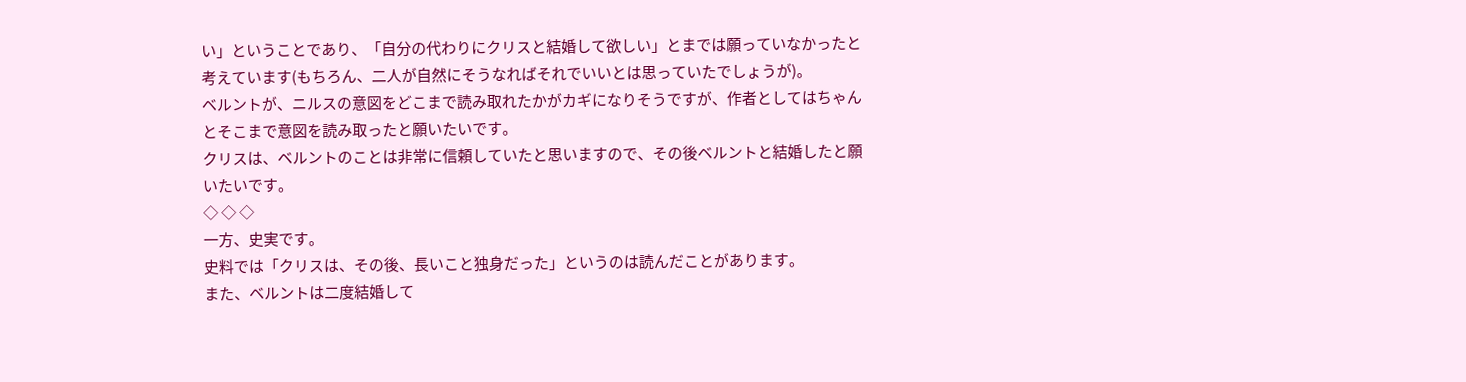い」ということであり、「自分の代わりにクリスと結婚して欲しい」とまでは願っていなかったと考えています(もちろん、二人が自然にそうなればそれでいいとは思っていたでしょうが)。
ベルントが、ニルスの意図をどこまで読み取れたかがカギになりそうですが、作者としてはちゃんとそこまで意図を読み取ったと願いたいです。
クリスは、ベルントのことは非常に信頼していたと思いますので、その後ベルントと結婚したと願いたいです。
◇ ◇ ◇
一方、史実です。
史料では「クリスは、その後、長いこと独身だった」というのは読んだことがあります。
また、ベルントは二度結婚して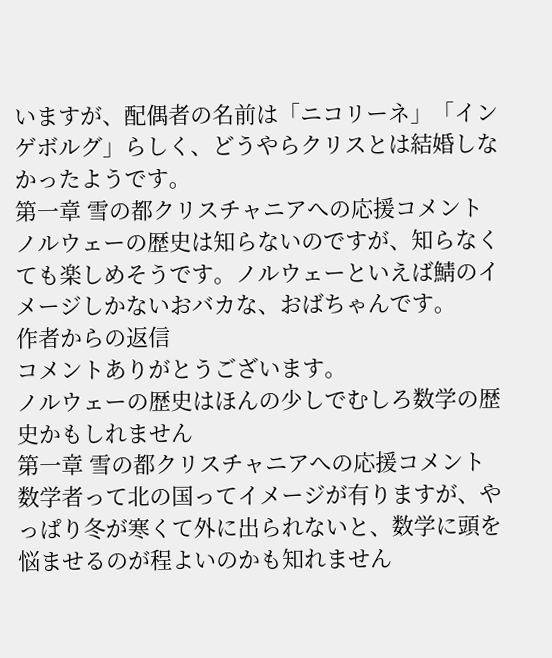いますが、配偶者の名前は「ニコリーネ」「インゲボルグ」らしく、どうやらクリスとは結婚しなかったようです。
第一章 雪の都クリスチャニアへの応援コメント
ノルウェーの歴史は知らないのですが、知らなくても楽しめそうです。ノルウェーといえば鯖のイメージしかないおバカな、おばちゃんです。
作者からの返信
コメントありがとうございます。
ノルウェーの歴史はほんの少しでむしろ数学の歴史かもしれません
第一章 雪の都クリスチャニアへの応援コメント
数学者って北の国ってイメージが有りますが、やっぱり冬が寒くて外に出られないと、数学に頭を悩ませるのが程よいのかも知れません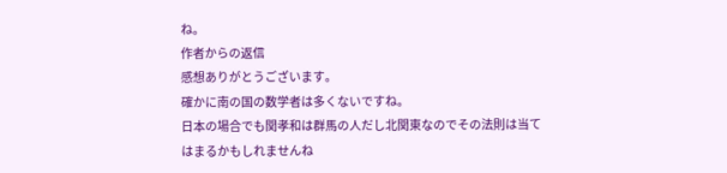ね。
作者からの返信
感想ありがとうございます。
確かに南の国の数学者は多くないですね。
日本の場合でも関孝和は群馬の人だし北関東なのでその法則は当てはまるかもしれませんね